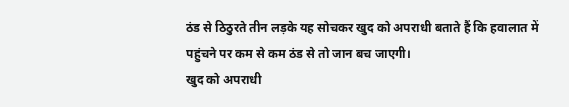ठंड से ठिठुरते तीन लड़के यह सोचकर खुद को अपराधी बताते हैं कि हवालात में
पहुंचने पर कम से कम ठंड से तो जान बच जाएगी।
खुद को अपराधी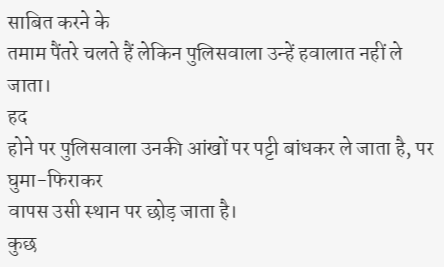साबित करने के
तमाम पैंतरे चलते हैं लेकिन पुलिसवाला उन्हें हवालात नहीं ले जाता।
हद
होने पर पुलिसवाला उनकी आंखों पर पट्टी बांधकर ले जाता है, पर घुमा-फिराकर
वापस उसी स्थान पर छोड़ जाता है।
कुछ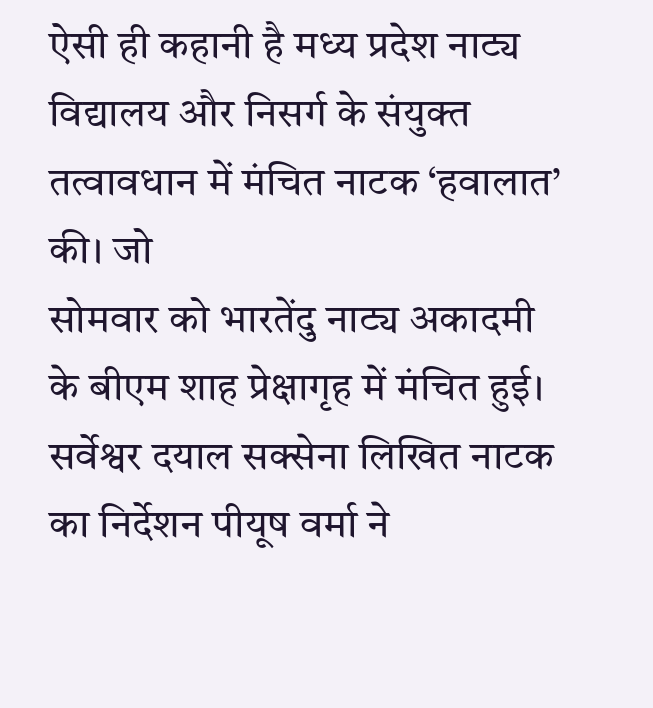ऐसी ही कहानी है मध्य प्रदेश नाट्य
विद्यालय और निसर्ग के संयुक्त तत्वावधान में मंचित नाटक ‘हवालात’ की। जो
सोमवार को भारतेंदु नाट्य अकादमी के बीएम शाह प्रेक्षागृह में मंचित हुई।
सर्वेश्वर दयाल सक्सेना लिखित नाटक का निर्देशन पीयूष वर्मा ने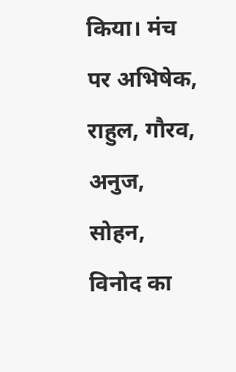किया। मंच
पर अभिषेक, राहुल, गौरव, अनुज, सोहन, विनोद का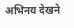अभिनय देखने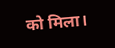को मिला।